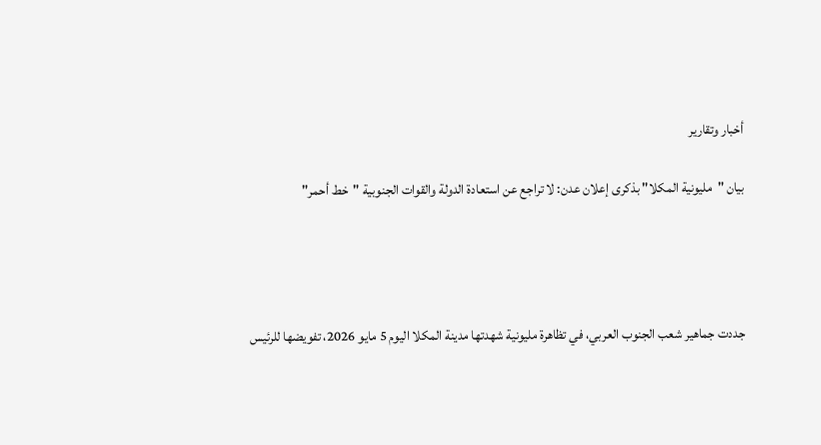أخبار وتقارير

بيان "مليونية المكلا" بذكرى إعلان عدن: لا تراجع عن استعادة الدولة والقوات الجنوبية "خط أحمر"




جددت جماهير شعب الجنوب العربي، في تظاهرة مليونية شهدتها مدينة المكلا اليوم 5 مايو 2026، تفويضها للرئيس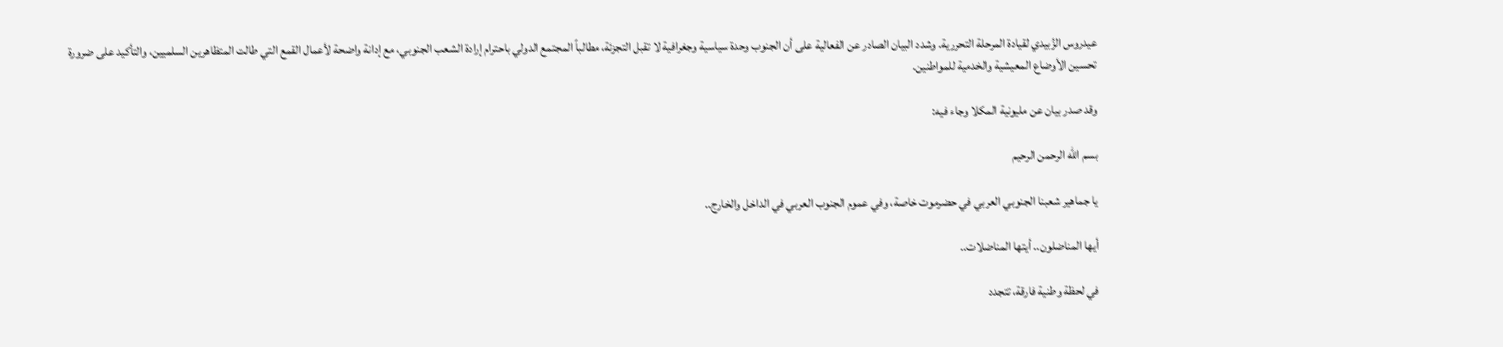عيدروس الزُبيدي لقيادة المرحلة التحررية. وشدد البيان الصادر عن الفعالية على أن الجنوب وحدة سياسية وجغرافية لا تقبل التجزئة، مطالباً المجتمع الدولي باحترام إرادة الشعب الجنوبي، مع إدانة واضحة لأعمال القمع التي طالت المتظاهرين السلميين، والتأكيد على ضرورة تحسين الأوضاع المعيشية والخدمية للمواطنين.

وقد صدر بيان عن مليونية المكلا وجاء فيه:

بسم الله الرحمن الرحيم

يا جماهير شعبنا الجنوبي العربي في حضرموت خاصة، وفي عموم الجنوب العربي في الداخل والخارج..

أيها المناضلون.. أيتها المناضلات..

في لحظة وطنية فارقة، تتجدد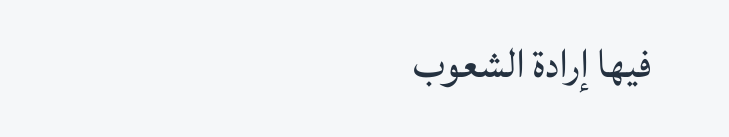فيها إرادة الشعوب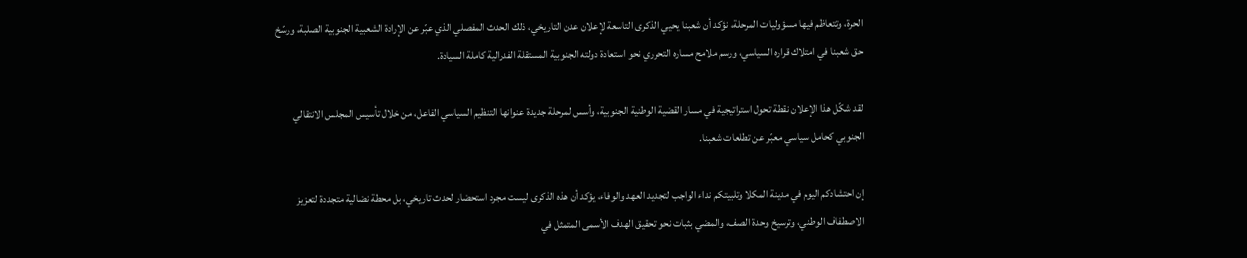الحرة، وتتعاظم فيها مسؤوليات المرحلة، نؤكد أن شعبنا يحيي الذكرى التاسعة لإعلان عدن التاريخي، ذلك الحدث المفصلي الذي عبّر عن الإرادة الشعبية الجنوبية الصلبة، ورسّخ حق شعبنا في امتلاك قراره السياسي، ورسم ملامح مساره التحرري نحو استعادة دولته الجنوبية المستقلة الفدرالية كاملة السيادة.

لقد شكّل هذا الإعلان نقطة تحول استراتيجية في مسار القضية الوطنية الجنوبية، وأسس لمرحلة جديدة عنوانها التنظيم السياسي الفاعل، من خلال تأسيس المجلس الانتقالي الجنوبي كحامل سياسي معبّر عن تطلعات شعبنا.

إن احتشادكم اليوم في مدينة المكلا وتلبيتكم نداء الواجب لتجديد العهد والوفاء، يؤكد أن هذه الذكرى ليست مجرد استحضار لحدث تاريخي، بل محطة نضالية متجددة لتعزيز الاصطفاف الوطني، وترسيخ وحدة الصف، والمضي بثبات نحو تحقيق الهدف الأسمى المتمثل في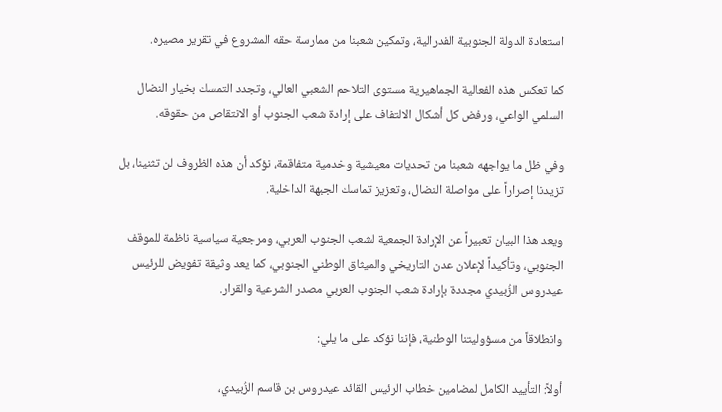استعادة الدولة الجنوبية الفدرالية، وتمكين شعبنا من ممارسة حقه المشروع في تقرير مصيره.

كما تعكس هذه الفعالية الجماهيرية مستوى التلاحم الشعبي العالي، وتجدد التمسك بخيار النضال السلمي الواعي، ورفض كل أشكال الالتفاف على إرادة شعب الجنوب أو الانتقاص من حقوقه.

وفي ظل ما يواجهه شعبنا من تحديات معيشية وخدمية متفاقمة، نؤكد أن هذه الظروف لن تثنينا، بل تزيدنا إصراراً على مواصلة النضال، وتعزيز تماسك الجبهة الداخلية.

ويعد هذا البيان تعبيراً عن الإرادة الجمعية لشعب الجنوب العربي، ومرجعية سياسية ناظمة للموقف الجنوبي، وتأكيداً لإعلان عدن التاريخي والميثاق الوطني الجنوبي، كما يعد وثيقة تفويض للرئيس عيدروس الزُبيدي مجددة بإرادة شعب الجنوب العربي مصدر الشرعية والقرار.

وانطلاقاً من مسؤوليتنا الوطنية، فإننا نؤكد على ما يلي:

أولاً: التأييد الكامل لمضامين خطاب الرئيس القائد عيدروس بن قاسم الزُبيدي،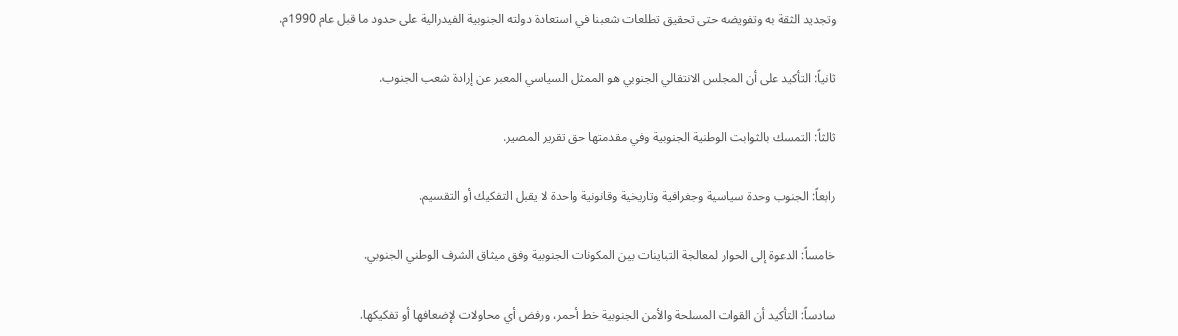وتجديد الثقة به وتفويضه حتى تحقيق تطلعات شعبنا في استعادة دولته الجنوبية الفيدرالية على حدود ما قبل عام 1990م.

ثانياً: التأكيد على أن المجلس الانتقالي الجنوبي هو الممثل السياسي المعبر عن إرادة شعب الجنوب.

ثالثاً: التمسك بالثوابت الوطنية الجنوبية وفي مقدمتها حق تقرير المصير.

رابعاً: الجنوب وحدة سياسية وجغرافية وتاريخية وقانونية واحدة لا يقبل التفكيك أو التقسيم.

خامساً: الدعوة إلى الحوار لمعالجة التباينات بين المكونات الجنوبية وفق ميثاق الشرف الوطني الجنوبي.

سادساً: التأكيد أن القوات المسلحة والأمن الجنوبية خط أحمر، ورفض أي محاولات لإضعافها أو تفكيكها.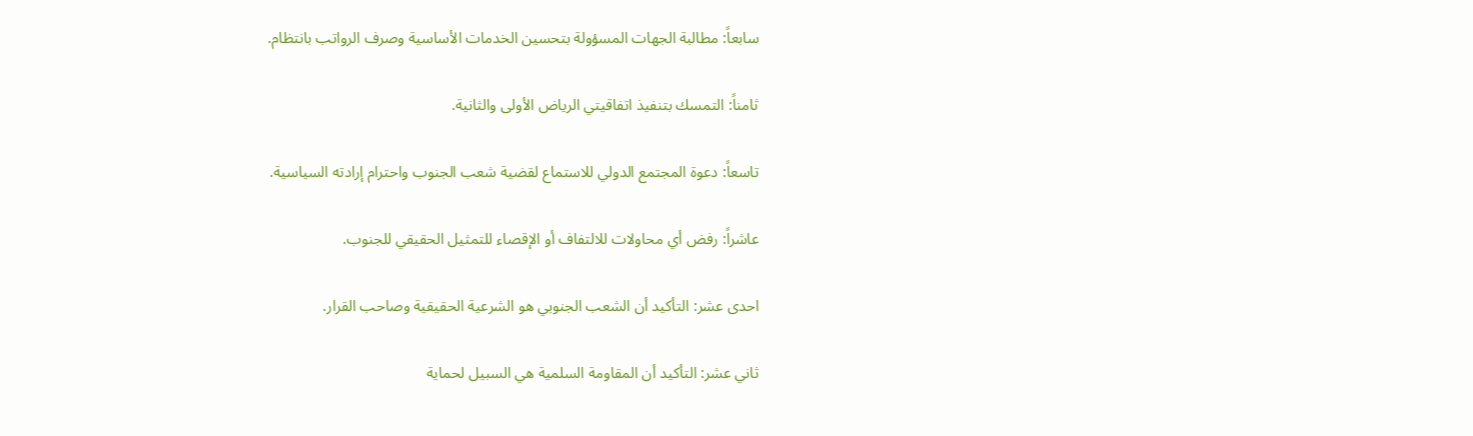سابعاً: مطالبة الجهات المسؤولة بتحسين الخدمات الأساسية وصرف الرواتب بانتظام.

ثامناً: التمسك بتنفيذ اتفاقيتي الرياض الأولى والثانية.

تاسعاً: دعوة المجتمع الدولي للاستماع لقضية شعب الجنوب واحترام إرادته السياسية.

عاشراً: رفض أي محاولات للالتفاف أو الإقصاء للتمثيل الحقيقي للجنوب.

احدى عشر: التأكيد أن الشعب الجنوبي هو الشرعية الحقيقية وصاحب القرار.

ثاني عشر: التأكيد أن المقاومة السلمية هي السبيل لحماية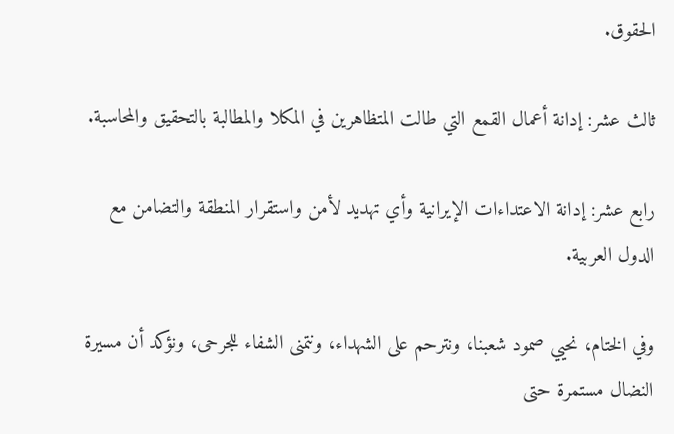الحقوق.

ثالث عشر: إدانة أعمال القمع التي طالت المتظاهرين في المكلا والمطالبة بالتحقيق والمحاسبة.

رابع عشر: إدانة الاعتداءات الإيرانية وأي تهديد لأمن واستقرار المنطقة والتضامن مع الدول العربية.

وفي الختام، نحيي صمود شعبنا، ونترحم على الشهداء، ونتمنى الشفاء للجرحى، ونؤكد أن مسيرة النضال مستمرة حتى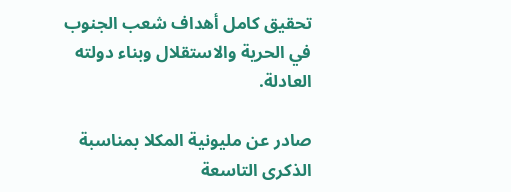تحقيق كامل أهداف شعب الجنوب في الحرية والاستقلال وبناء دولته العادلة.

صادر عن مليونية المكلا بمناسبة الذكرى التاسعة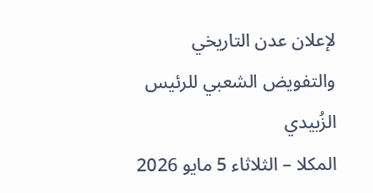لإعلان عدن التاريخي
والتفويض الشعبي للرئيس الزُبيدي
المكلا – الثلاثاء 5 مايو 2026